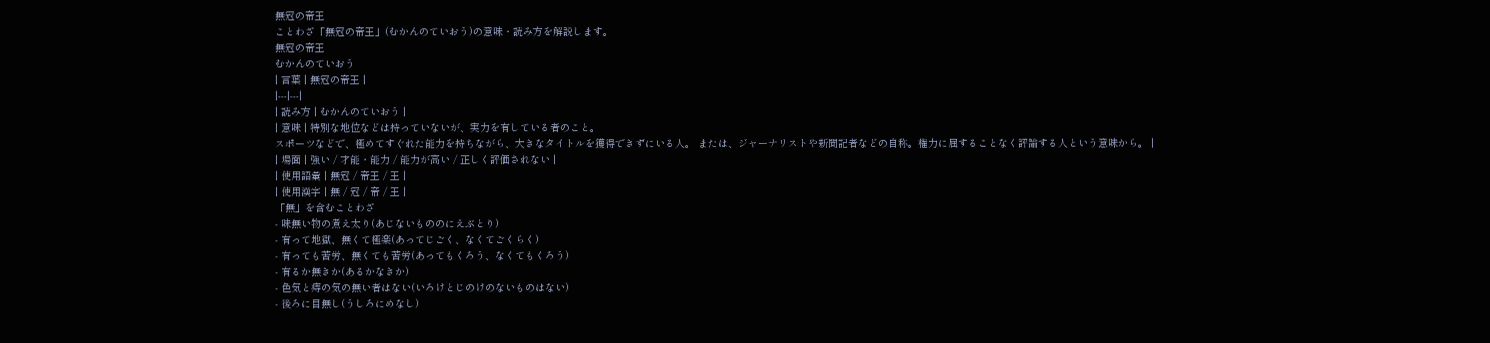無冠の帝王
ことわざ「無冠の帝王」(むかんのていおう)の意味・読み方を解説します。
無冠の帝王
むかんのていおう
| 言葉 | 無冠の帝王 |
|---|---|
| 読み方 | むかんのていおう |
| 意味 | 特別な地位などは持っていないが、実力を有している者のこと。
スポーツなどで、極めてすぐれた能力を持ちながら、大きなタイトルを獲得できずにいる人。 または、ジャーナリストや新聞記者などの自称。権力に屈することなく評論する人という意味から。 |
| 場面 | 強い / 才能・能力 / 能力が高い / 正しく評価されない |
| 使用語彙 | 無冠 / 帝王 / 王 |
| 使用漢字 | 無 / 冠 / 帝 / 王 |
「無」を含むことわざ
- 味無い物の煮え太り(あじないもののにえぶとり)
- 有って地獄、無くて極楽(あってじごく、なくてごくらく)
- 有っても苦労、無くても苦労(あってもくろう、なくてもくろう)
- 有るか無きか(あるかなきか)
- 色気と痔の気の無い者はない(いろけとじのけのないものはない)
- 後ろに目無し(うしろにめなし)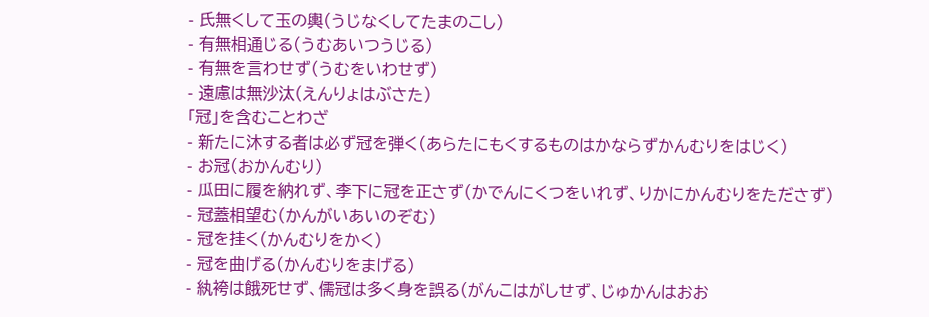- 氏無くして玉の輿(うじなくしてたまのこし)
- 有無相通じる(うむあいつうじる)
- 有無を言わせず(うむをいわせず)
- 遠慮は無沙汰(えんりょはぶさた)
「冠」を含むことわざ
- 新たに沐する者は必ず冠を弾く(あらたにもくするものはかならずかんむりをはじく)
- お冠(おかんむり)
- 瓜田に履を納れず、李下に冠を正さず(かでんにくつをいれず、りかにかんむりをたださず)
- 冠蓋相望む(かんがいあいのぞむ)
- 冠を挂く(かんむりをかく)
- 冠を曲げる(かんむりをまげる)
- 紈袴は餓死せず、儒冠は多く身を誤る(がんこはがしせず、じゅかんはおお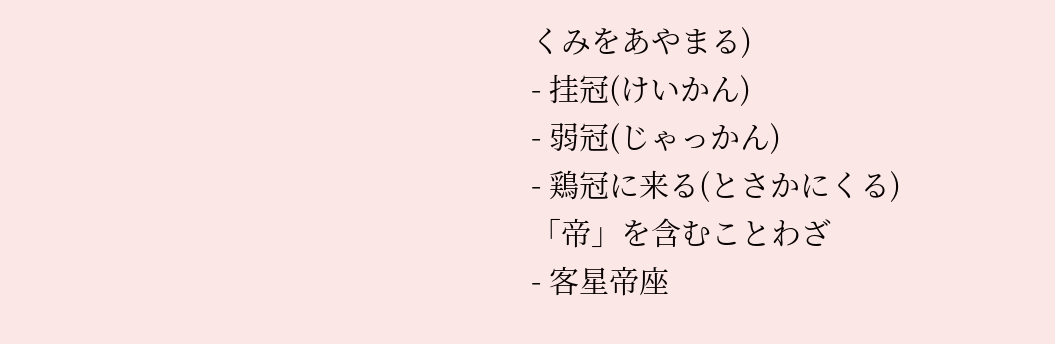くみをあやまる)
- 挂冠(けいかん)
- 弱冠(じゃっかん)
- 鶏冠に来る(とさかにくる)
「帝」を含むことわざ
- 客星帝座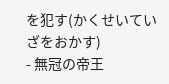を犯す(かくせいていざをおかす)
- 無冠の帝王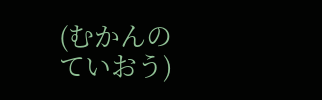(むかんのていおう)